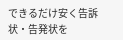できるだけ安く告訴状・告発状を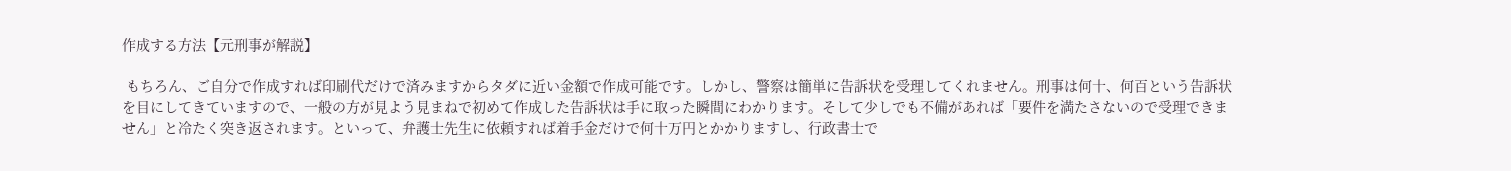作成する方法【元刑事が解説】

 もちろん、ご自分で作成すれば印刷代だけで済みますからタダに近い金額で作成可能です。しかし、警察は簡単に告訴状を受理してくれません。刑事は何十、何百という告訴状を目にしてきていますので、一般の方が見よう見まねで初めて作成した告訴状は手に取った瞬間にわかります。そして少しでも不備があれば「要件を満たさないので受理できません」と冷たく突き返されます。といって、弁護士先生に依頼すれば着手金だけで何十万円とかかりますし、行政書士で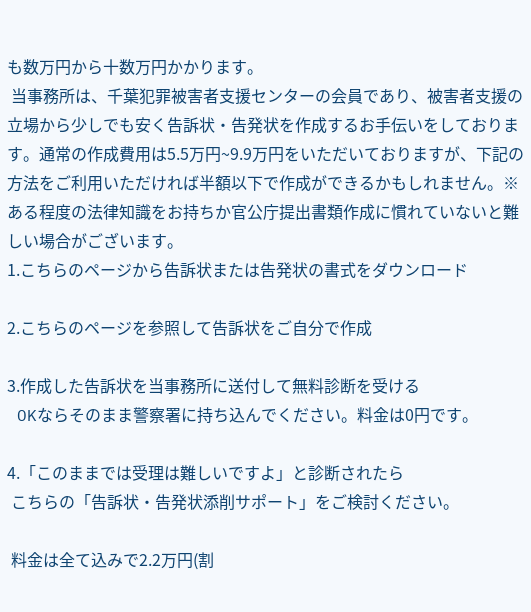も数万円から十数万円かかります。
 当事務所は、千葉犯罪被害者支援センターの会員であり、被害者支援の立場から少しでも安く告訴状・告発状を作成するお手伝いをしております。通常の作成費用は5.5万円~9.9万円をいただいておりますが、下記の方法をご利用いただければ半額以下で作成ができるかもしれません。※ある程度の法律知識をお持ちか官公庁提出書類作成に慣れていないと難しい場合がございます。
1.こちらのページから告訴状または告発状の書式をダウンロード

2.こちらのページを参照して告訴状をご自分で作成

3.作成した告訴状を当事務所に送付して無料診断を受ける
 OKならそのまま警察署に持ち込んでください。料金は0円です。

4.「このままでは受理は難しいですよ」と診断されたら
 こちらの「告訴状・告発状添削サポート」をご検討ください。

 料金は全て込みで2.2万円(割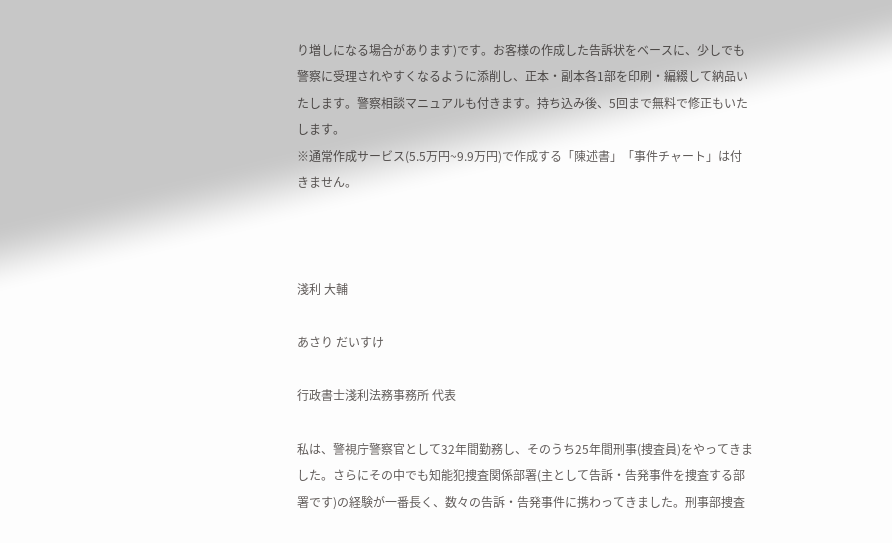り増しになる場合があります)です。お客様の作成した告訴状をベースに、少しでも警察に受理されやすくなるように添削し、正本・副本各1部を印刷・編綴して納品いたします。警察相談マニュアルも付きます。持ち込み後、5回まで無料で修正もいたします。
※通常作成サービス(5.5万円~9.9万円)で作成する「陳述書」「事件チャート」は付きません。



淺利 大輔

あさり だいすけ

行政書士淺利法務事務所 代表

私は、警視庁警察官として32年間勤務し、そのうち25年間刑事(捜査員)をやってきました。さらにその中でも知能犯捜査関係部署(主として告訴・告発事件を捜査する部署です)の経験が一番長く、数々の告訴・告発事件に携わってきました。刑事部捜査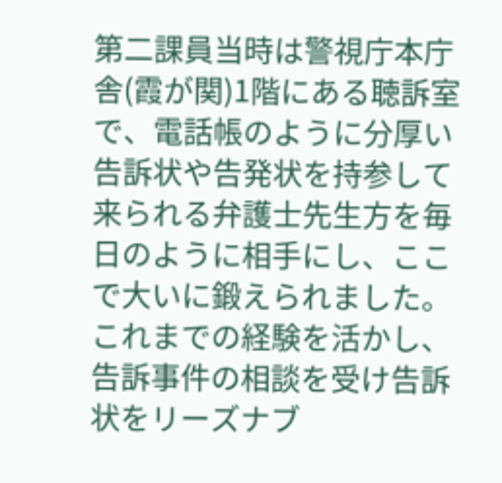第二課員当時は警視庁本庁舎(霞が関)1階にある聴訴室で、電話帳のように分厚い告訴状や告発状を持参して来られる弁護士先生方を毎日のように相手にし、ここで大いに鍛えられました。
これまでの経験を活かし、告訴事件の相談を受け告訴状をリーズナブ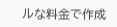ルな料金で作成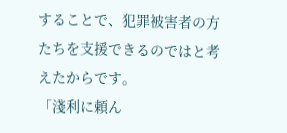することで、犯罪被害者の方たちを支援できるのではと考えたからです。
「淺利に頼ん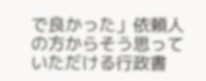で良かった」依頼人の方からそう思っていただける行政書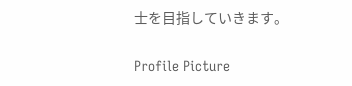士を目指していきます。

Profile Picture